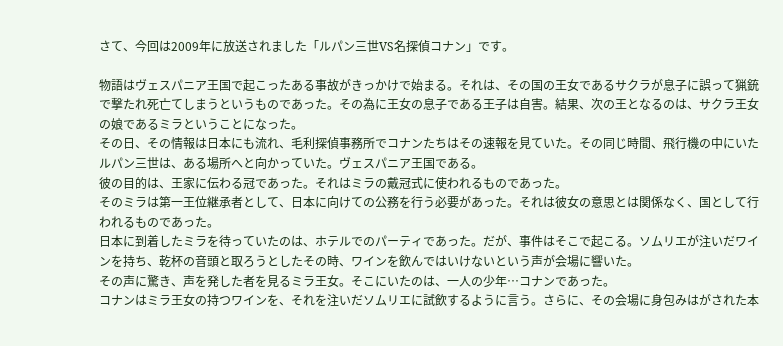さて、今回は2009年に放送されました「ルパン三世VS名探偵コナン」です。

物語はヴェスパニア王国で起こったある事故がきっかけで始まる。それは、その国の王女であるサクラが息子に誤って猟銃で撃たれ死亡てしまうというものであった。その為に王女の息子である王子は自害。結果、次の王となるのは、サクラ王女の娘であるミラということになった。
その日、その情報は日本にも流れ、毛利探偵事務所でコナンたちはその速報を見ていた。その同じ時間、飛行機の中にいたルパン三世は、ある場所へと向かっていた。ヴェスパニア王国である。
彼の目的は、王家に伝わる冠であった。それはミラの戴冠式に使われるものであった。
そのミラは第一王位継承者として、日本に向けての公務を行う必要があった。それは彼女の意思とは関係なく、国として行われるものであった。
日本に到着したミラを待っていたのは、ホテルでのパーティであった。だが、事件はそこで起こる。ソムリエが注いだワインを持ち、乾杯の音頭と取ろうとしたその時、ワインを飲んではいけないという声が会場に響いた。
その声に驚き、声を発した者を見るミラ王女。そこにいたのは、一人の少年…コナンであった。
コナンはミラ王女の持つワインを、それを注いだソムリエに試飲するように言う。さらに、その会場に身包みはがされた本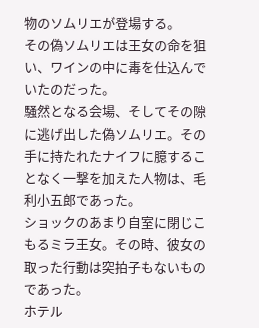物のソムリエが登場する。
その偽ソムリエは王女の命を狙い、ワインの中に毒を仕込んでいたのだった。
騒然となる会場、そしてその隙に逃げ出した偽ソムリエ。その手に持たれたナイフに臆することなく一撃を加えた人物は、毛利小五郎であった。
ショックのあまり自室に閉じこもるミラ王女。その時、彼女の取った行動は突拍子もないものであった。
ホテル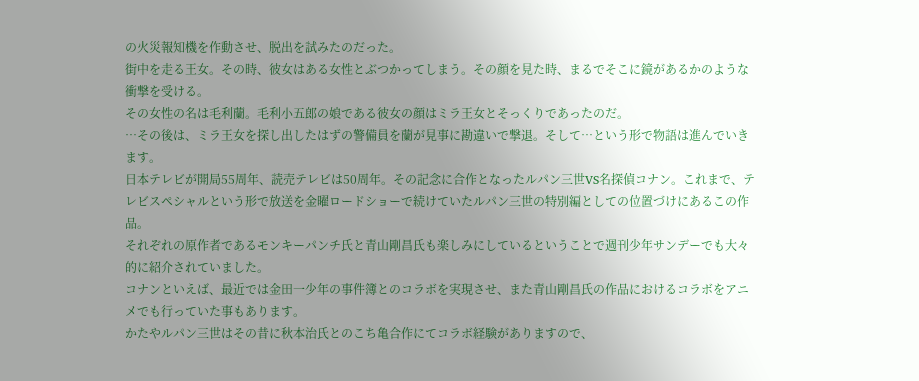の火災報知機を作動させ、脱出を試みたのだった。
街中を走る王女。その時、彼女はある女性とぶつかってしまう。その顔を見た時、まるでそこに鏡があるかのような衝撃を受ける。
その女性の名は毛利蘭。毛利小五郎の娘である彼女の顔はミラ王女とそっくりであったのだ。
…その後は、ミラ王女を探し出したはずの警備員を蘭が見事に勘違いで撃退。そして…という形で物語は進んでいきます。
日本テレビが開局55周年、読売テレビは50周年。その記念に合作となったルパン三世VS名探偵コナン。これまで、テレビスペシャルという形で放送を金曜ロードショーで続けていたルパン三世の特別編としての位置づけにあるこの作品。
それぞれの原作者であるモンキーパンチ氏と青山剛昌氏も楽しみにしているということで週刊少年サンデーでも大々的に紹介されていました。
コナンといえば、最近では金田一少年の事件簿とのコラボを実現させ、また青山剛昌氏の作品におけるコラボをアニメでも行っていた事もあります。
かたやルパン三世はその昔に秋本治氏とのこち亀合作にてコラボ経験がありますので、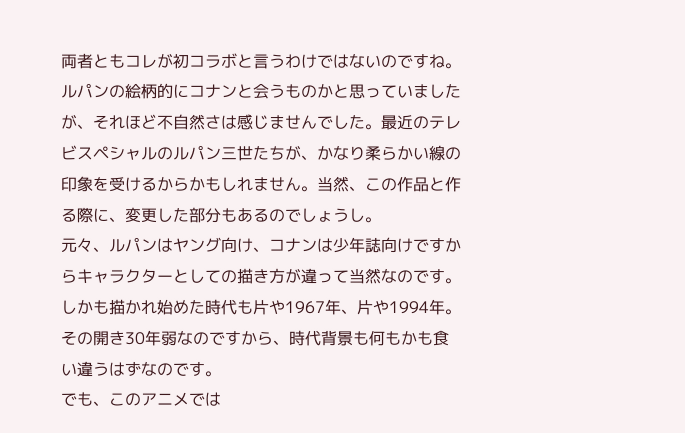両者ともコレが初コラボと言うわけではないのですね。
ルパンの絵柄的にコナンと会うものかと思っていましたが、それほど不自然さは感じませんでした。最近のテレビスペシャルのルパン三世たちが、かなり柔らかい線の印象を受けるからかもしれません。当然、この作品と作る際に、変更した部分もあるのでしょうし。
元々、ルパンはヤング向け、コナンは少年誌向けですからキャラクターとしての描き方が違って当然なのです。しかも描かれ始めた時代も片や1967年、片や1994年。その開き30年弱なのですから、時代背景も何もかも食い違うはずなのです。
でも、このアニメでは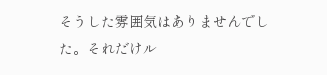そうした雰囲気はありませんでした。それだけル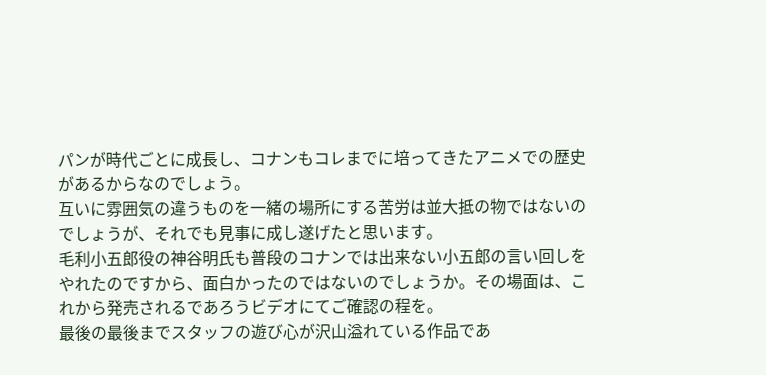パンが時代ごとに成長し、コナンもコレまでに培ってきたアニメでの歴史があるからなのでしょう。
互いに雰囲気の違うものを一緒の場所にする苦労は並大抵の物ではないのでしょうが、それでも見事に成し遂げたと思います。
毛利小五郎役の神谷明氏も普段のコナンでは出来ない小五郎の言い回しをやれたのですから、面白かったのではないのでしょうか。その場面は、これから発売されるであろうビデオにてご確認の程を。
最後の最後までスタッフの遊び心が沢山溢れている作品であ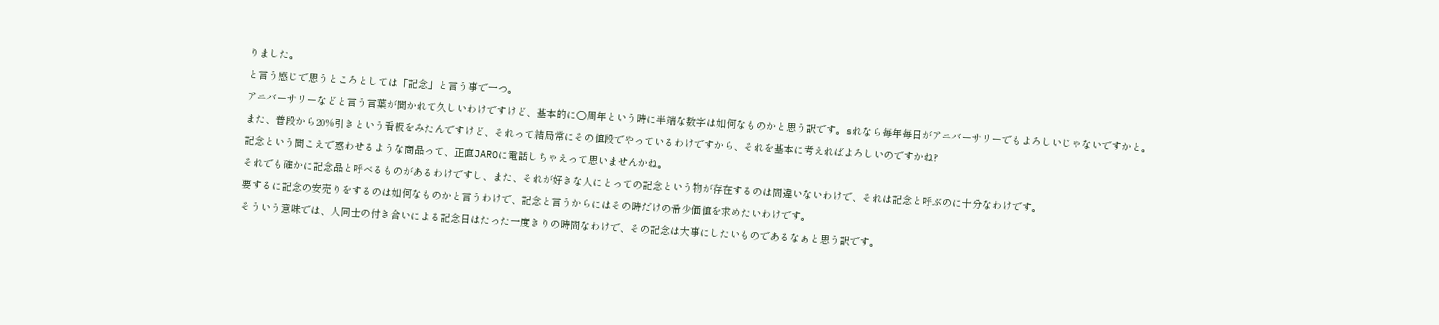りました。
と言う感じで思うところとしては「記念」と言う事で一つ。
アニバーサリーなどと言う言葉が聞かれて久しいわけですけど、基本的に○周年という時に半端な数字は如何なものかと思う訳です。sれなら毎年毎日がアニバーサリーでもよろしいじゃないですかと。
また、普段から20%引きという看板をみたんですけど、それって結局常にその値段でやっているわけですから、それを基本に考えればよろしいのですかね?
記念という聞こえで惑わせるような商品って、正直JAROに電話しちゃえって思いませんかね。
それでも確かに記念品と呼べるものがあるわけですし、また、それが好きな人にとっての記念という物が存在するのは間違いないわけで、それは記念と呼ぶのに十分なわけです。
要するに記念の安売りをするのは如何なものかと言うわけで、記念と言うからにはその時だけの希少価値を求めたいわけです。
そういう意味では、人同士の付き合いによる記念日はたった一度きりの時間なわけで、その記念は大事にしたいものであるなぁと思う訳です。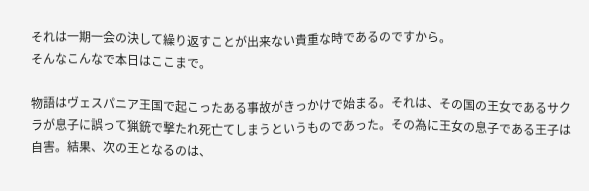それは一期一会の決して繰り返すことが出来ない貴重な時であるのですから。
そんなこんなで本日はここまで。

物語はヴェスパニア王国で起こったある事故がきっかけで始まる。それは、その国の王女であるサクラが息子に誤って猟銃で撃たれ死亡てしまうというものであった。その為に王女の息子である王子は自害。結果、次の王となるのは、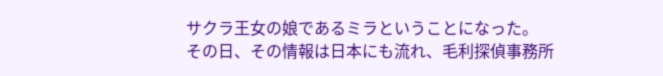サクラ王女の娘であるミラということになった。
その日、その情報は日本にも流れ、毛利探偵事務所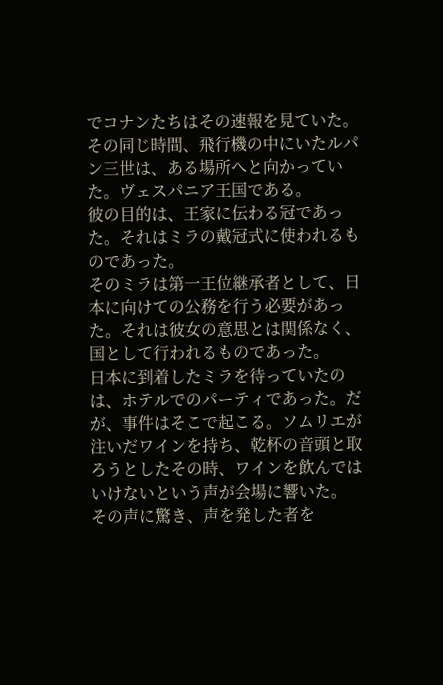でコナンたちはその速報を見ていた。その同じ時間、飛行機の中にいたルパン三世は、ある場所へと向かっていた。ヴェスパニア王国である。
彼の目的は、王家に伝わる冠であった。それはミラの戴冠式に使われるものであった。
そのミラは第一王位継承者として、日本に向けての公務を行う必要があった。それは彼女の意思とは関係なく、国として行われるものであった。
日本に到着したミラを待っていたのは、ホテルでのパーティであった。だが、事件はそこで起こる。ソムリエが注いだワインを持ち、乾杯の音頭と取ろうとしたその時、ワインを飲んではいけないという声が会場に響いた。
その声に驚き、声を発した者を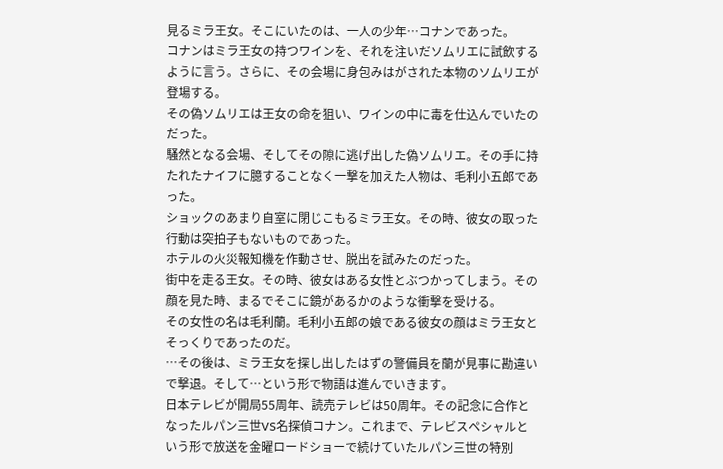見るミラ王女。そこにいたのは、一人の少年…コナンであった。
コナンはミラ王女の持つワインを、それを注いだソムリエに試飲するように言う。さらに、その会場に身包みはがされた本物のソムリエが登場する。
その偽ソムリエは王女の命を狙い、ワインの中に毒を仕込んでいたのだった。
騒然となる会場、そしてその隙に逃げ出した偽ソムリエ。その手に持たれたナイフに臆することなく一撃を加えた人物は、毛利小五郎であった。
ショックのあまり自室に閉じこもるミラ王女。その時、彼女の取った行動は突拍子もないものであった。
ホテルの火災報知機を作動させ、脱出を試みたのだった。
街中を走る王女。その時、彼女はある女性とぶつかってしまう。その顔を見た時、まるでそこに鏡があるかのような衝撃を受ける。
その女性の名は毛利蘭。毛利小五郎の娘である彼女の顔はミラ王女とそっくりであったのだ。
…その後は、ミラ王女を探し出したはずの警備員を蘭が見事に勘違いで撃退。そして…という形で物語は進んでいきます。
日本テレビが開局55周年、読売テレビは50周年。その記念に合作となったルパン三世VS名探偵コナン。これまで、テレビスペシャルという形で放送を金曜ロードショーで続けていたルパン三世の特別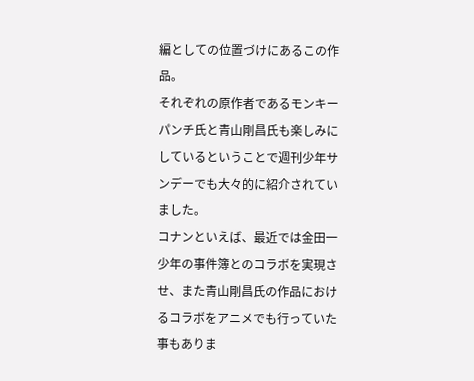編としての位置づけにあるこの作品。
それぞれの原作者であるモンキーパンチ氏と青山剛昌氏も楽しみにしているということで週刊少年サンデーでも大々的に紹介されていました。
コナンといえば、最近では金田一少年の事件簿とのコラボを実現させ、また青山剛昌氏の作品におけるコラボをアニメでも行っていた事もありま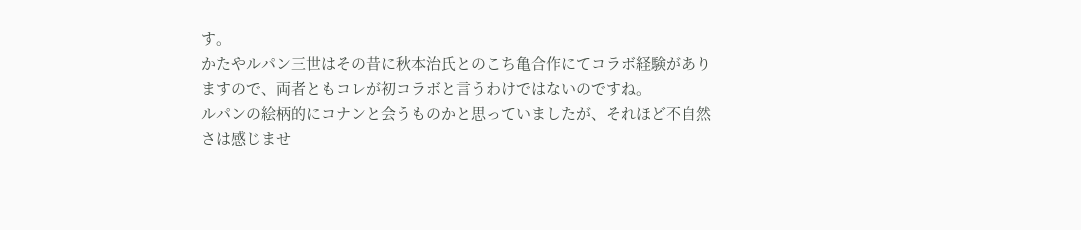す。
かたやルパン三世はその昔に秋本治氏とのこち亀合作にてコラボ経験がありますので、両者ともコレが初コラボと言うわけではないのですね。
ルパンの絵柄的にコナンと会うものかと思っていましたが、それほど不自然さは感じませ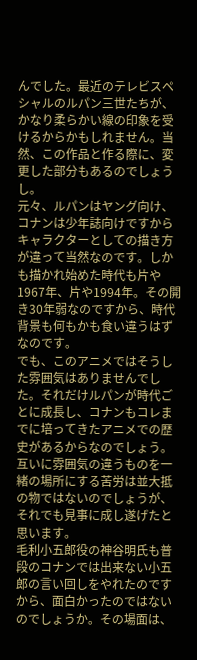んでした。最近のテレビスペシャルのルパン三世たちが、かなり柔らかい線の印象を受けるからかもしれません。当然、この作品と作る際に、変更した部分もあるのでしょうし。
元々、ルパンはヤング向け、コナンは少年誌向けですからキャラクターとしての描き方が違って当然なのです。しかも描かれ始めた時代も片や1967年、片や1994年。その開き30年弱なのですから、時代背景も何もかも食い違うはずなのです。
でも、このアニメではそうした雰囲気はありませんでした。それだけルパンが時代ごとに成長し、コナンもコレまでに培ってきたアニメでの歴史があるからなのでしょう。
互いに雰囲気の違うものを一緒の場所にする苦労は並大抵の物ではないのでしょうが、それでも見事に成し遂げたと思います。
毛利小五郎役の神谷明氏も普段のコナンでは出来ない小五郎の言い回しをやれたのですから、面白かったのではないのでしょうか。その場面は、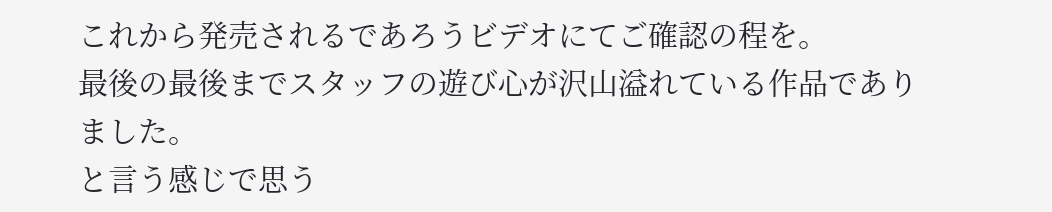これから発売されるであろうビデオにてご確認の程を。
最後の最後までスタッフの遊び心が沢山溢れている作品でありました。
と言う感じで思う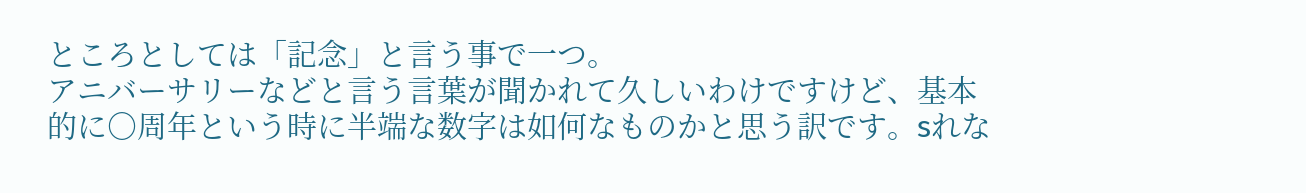ところとしては「記念」と言う事で一つ。
アニバーサリーなどと言う言葉が聞かれて久しいわけですけど、基本的に○周年という時に半端な数字は如何なものかと思う訳です。sれな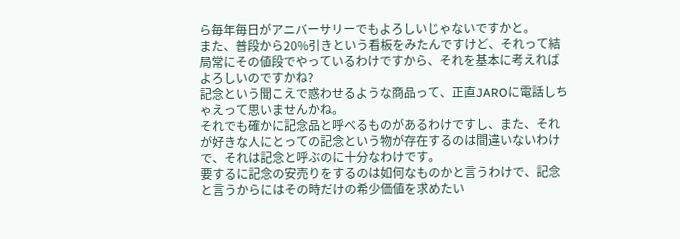ら毎年毎日がアニバーサリーでもよろしいじゃないですかと。
また、普段から20%引きという看板をみたんですけど、それって結局常にその値段でやっているわけですから、それを基本に考えればよろしいのですかね?
記念という聞こえで惑わせるような商品って、正直JAROに電話しちゃえって思いませんかね。
それでも確かに記念品と呼べるものがあるわけですし、また、それが好きな人にとっての記念という物が存在するのは間違いないわけで、それは記念と呼ぶのに十分なわけです。
要するに記念の安売りをするのは如何なものかと言うわけで、記念と言うからにはその時だけの希少価値を求めたい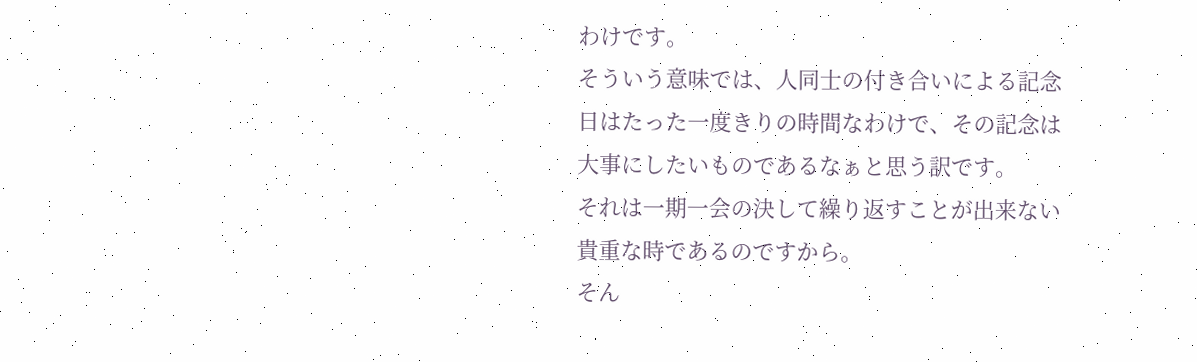わけです。
そういう意味では、人同士の付き合いによる記念日はたった一度きりの時間なわけで、その記念は大事にしたいものであるなぁと思う訳です。
それは一期一会の決して繰り返すことが出来ない貴重な時であるのですから。
そん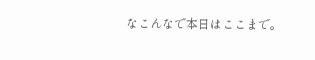なこんなで本日はここまで。